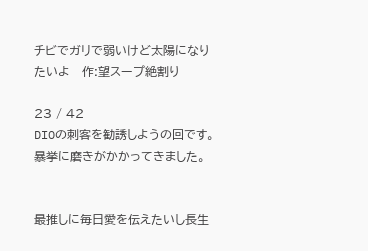チビでガリで弱いけど太陽になりたいよ   作:望スープ絶割り

23 / 42
DIOの刺客を勧誘しようの回です。暴挙に磨きがかかってきました。


最推しに毎日愛を伝えたいし長生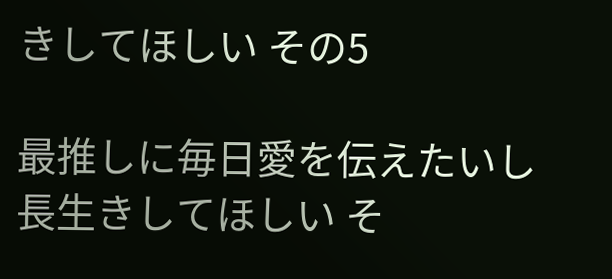きしてほしい その5

最推しに毎日愛を伝えたいし長生きしてほしい そ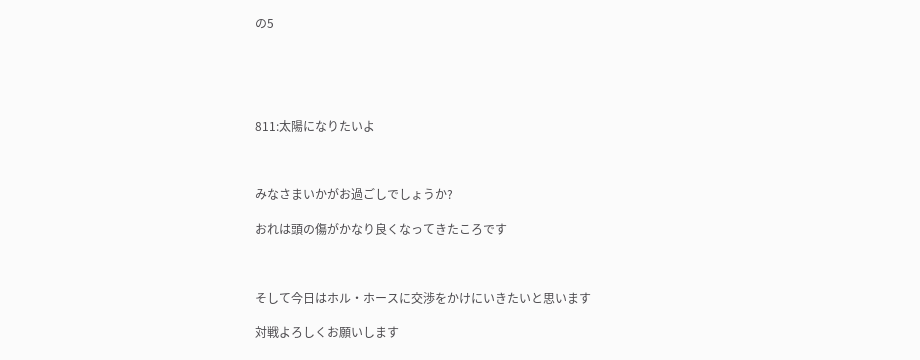の5





811:太陽になりたいよ



みなさまいかがお過ごしでしょうか?

おれは頭の傷がかなり良くなってきたころです



そして今日はホル・ホースに交渉をかけにいきたいと思います

対戦よろしくお願いします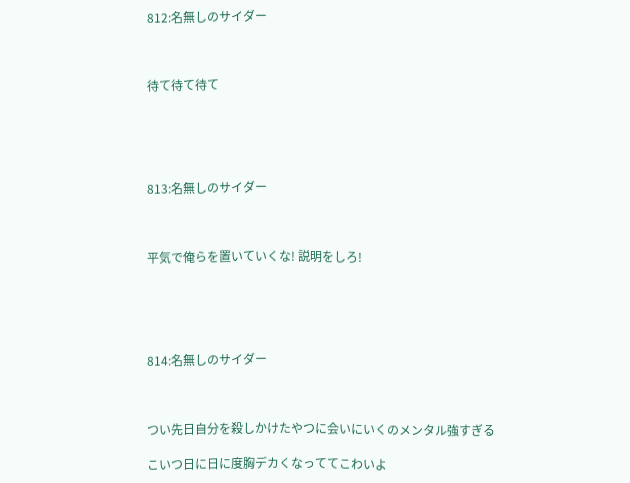812:名無しのサイダー



待て待て待て





813:名無しのサイダー



平気で俺らを置いていくな! 説明をしろ!





814:名無しのサイダー



つい先日自分を殺しかけたやつに会いにいくのメンタル強すぎる

こいつ日に日に度胸デカくなっててこわいよ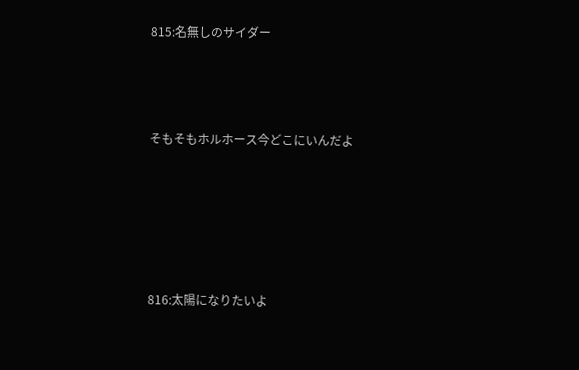815:名無しのサイダー



そもそもホルホース今どこにいんだよ





816:太陽になりたいよ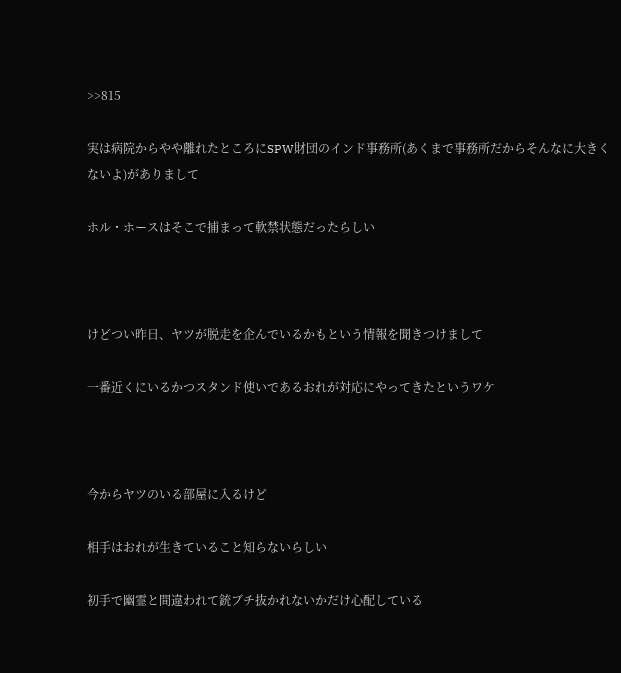>>815

実は病院からやや離れたところにSPW財団のインド事務所(あくまで事務所だからそんなに大きくないよ)がありまして

ホル・ホースはそこで捕まって軟禁状態だったらしい



けどつい昨日、ヤツが脱走を企んでいるかもという情報を聞きつけまして

一番近くにいるかつスタンド使いであるおれが対応にやってきたというワケ



今からヤツのいる部屋に入るけど

相手はおれが生きていること知らないらしい

初手で幽霊と間違われて銃ブチ抜かれないかだけ心配している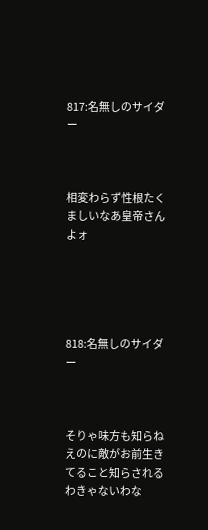817:名無しのサイダー



相変わらず性根たくましいなあ皇帝さんよォ





818:名無しのサイダー



そりゃ味方も知らねえのに敵がお前生きてること知らされるわきゃないわな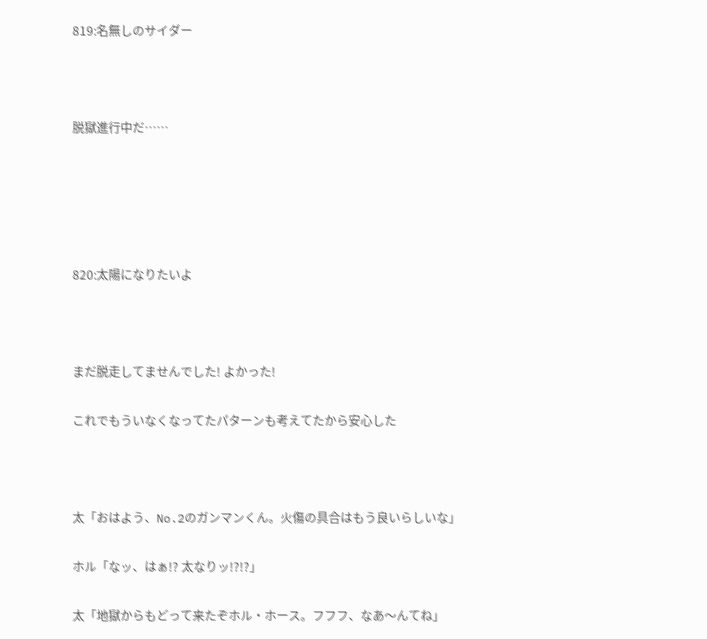819:名無しのサイダー



脱獄進行中だ……





820:太陽になりたいよ



まだ脱走してませんでした! よかった!

これでもういなくなってたパターンも考えてたから安心した



太「おはよう、No.2のガンマンくん。火傷の具合はもう良いらしいな」

ホル「なッ、はぁ!? 太なりッ!?!?」

太「地獄からもどって来たぞホル・ホース。フフフ、なあ〜んてね」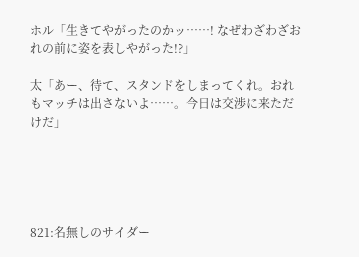ホル「生きてやがったのかッ……! なぜわざわざおれの前に姿を表しやがった!?」

太「あー、待て、スタンドをしまってくれ。おれもマッチは出さないよ……。今日は交渉に来ただけだ」





821:名無しのサイダー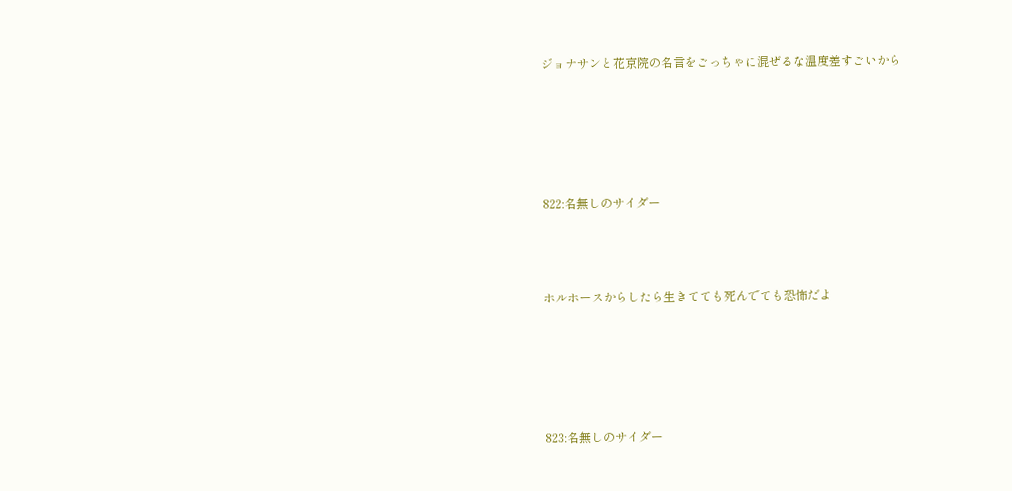ジョナサンと花京院の名言をごっちゃに混ぜるな温度差すごいから





822:名無しのサイダー



ホルホースからしたら生きてても死んでても恐怖だよ





823:名無しのサイダー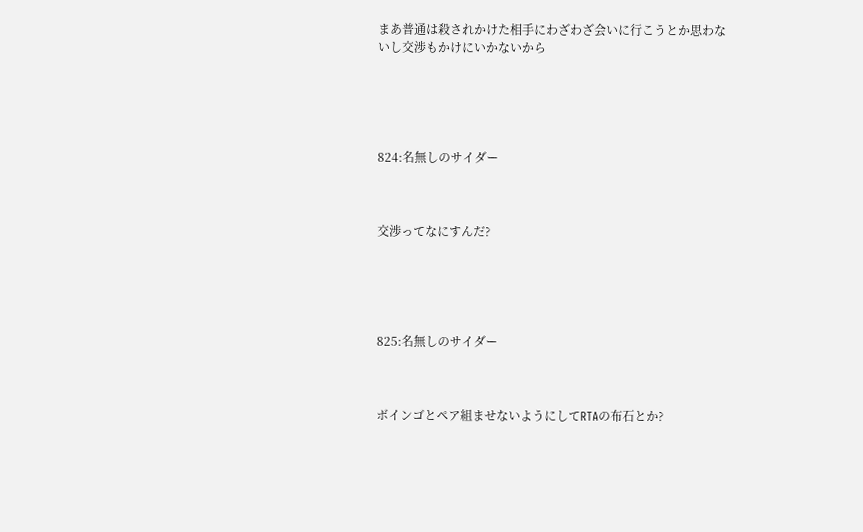まあ普通は殺されかけた相手にわざわざ会いに行こうとか思わないし交渉もかけにいかないから





824:名無しのサイダー



交渉ってなにすんだ?





825:名無しのサイダー



ボインゴとペア組ませないようにしてRTAの布石とか?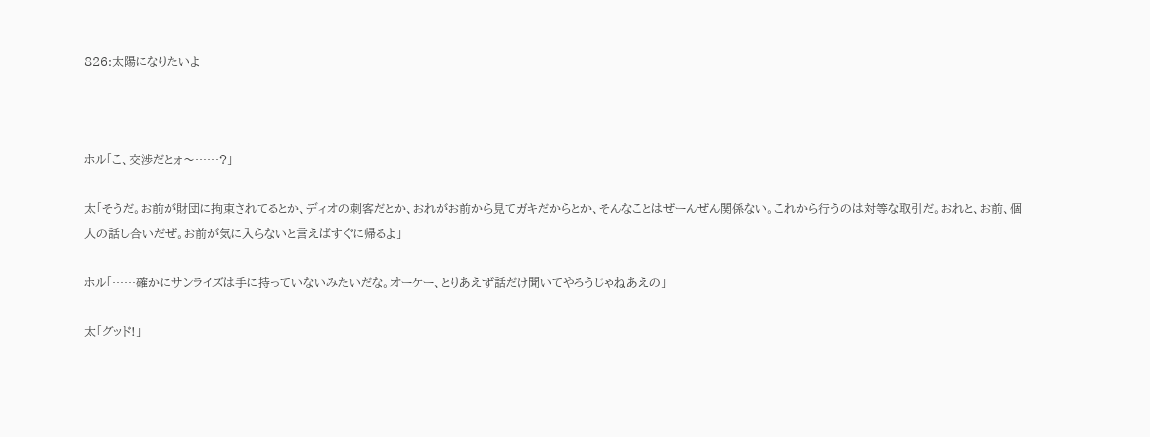826:太陽になりたいよ



ホル「こ、交渉だとォ〜……?」

太「そうだ。お前が財団に拘束されてるとか、ディオの刺客だとか、おれがお前から見てガキだからとか、そんなことはぜーんぜん関係ない。これから行うのは対等な取引だ。おれと、お前、個人の話し合いだぜ。お前が気に入らないと言えばすぐに帰るよ」

ホル「……確かにサンライズは手に持っていないみたいだな。オーケー、とりあえず話だけ聞いてやろうじゃねあえの」

太「グッド!」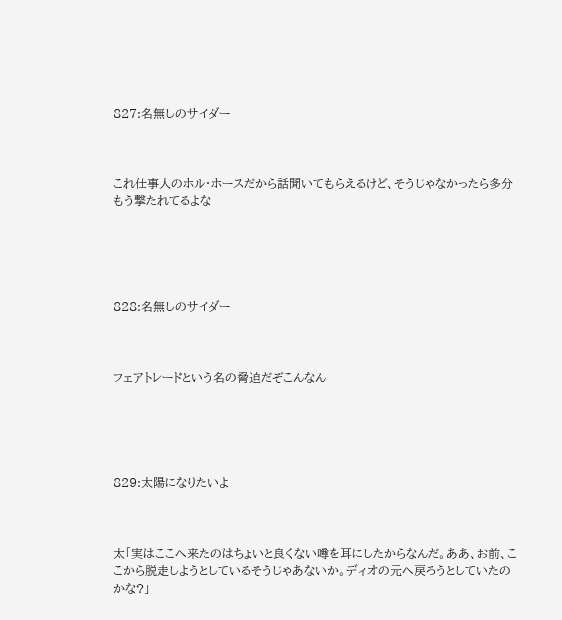827:名無しのサイダー



これ仕事人のホル・ホースだから話聞いてもらえるけど、そうじゃなかったら多分もう撃たれてるよな





828:名無しのサイダー



フェアトレードという名の脅迫だぞこんなん





829:太陽になりたいよ



太「実はここへ来たのはちょいと良くない噂を耳にしたからなんだ。ああ、お前、ここから脱走しようとしているそうじゃあないか。ディオの元へ戻ろうとしていたのかな?」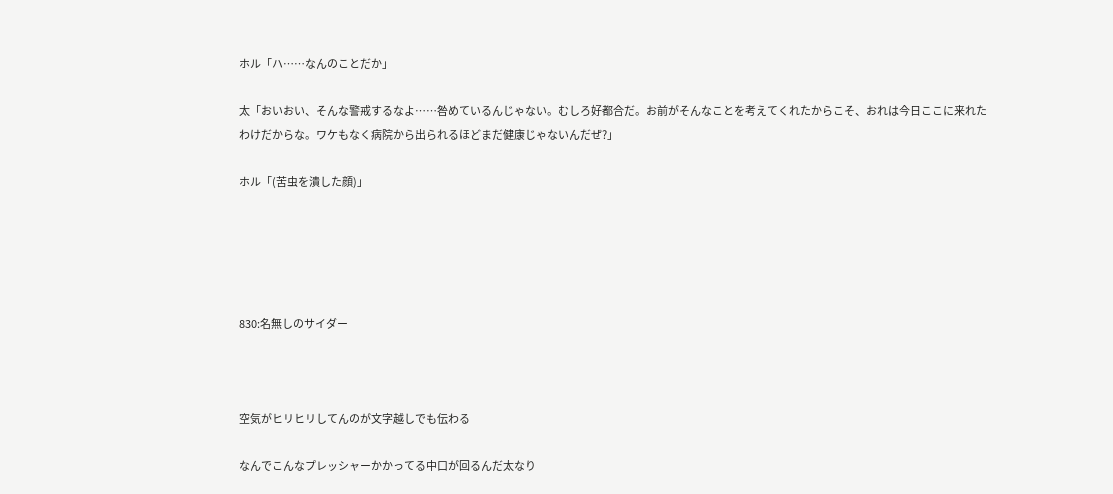ホル「ハ……なんのことだか」

太「おいおい、そんな警戒するなよ……咎めているんじゃない。むしろ好都合だ。お前がそんなことを考えてくれたからこそ、おれは今日ここに来れたわけだからな。ワケもなく病院から出られるほどまだ健康じゃないんだぜ?」

ホル「(苦虫を潰した顔)」





830:名無しのサイダー



空気がヒリヒリしてんのが文字越しでも伝わる

なんでこんなプレッシャーかかってる中口が回るんだ太なり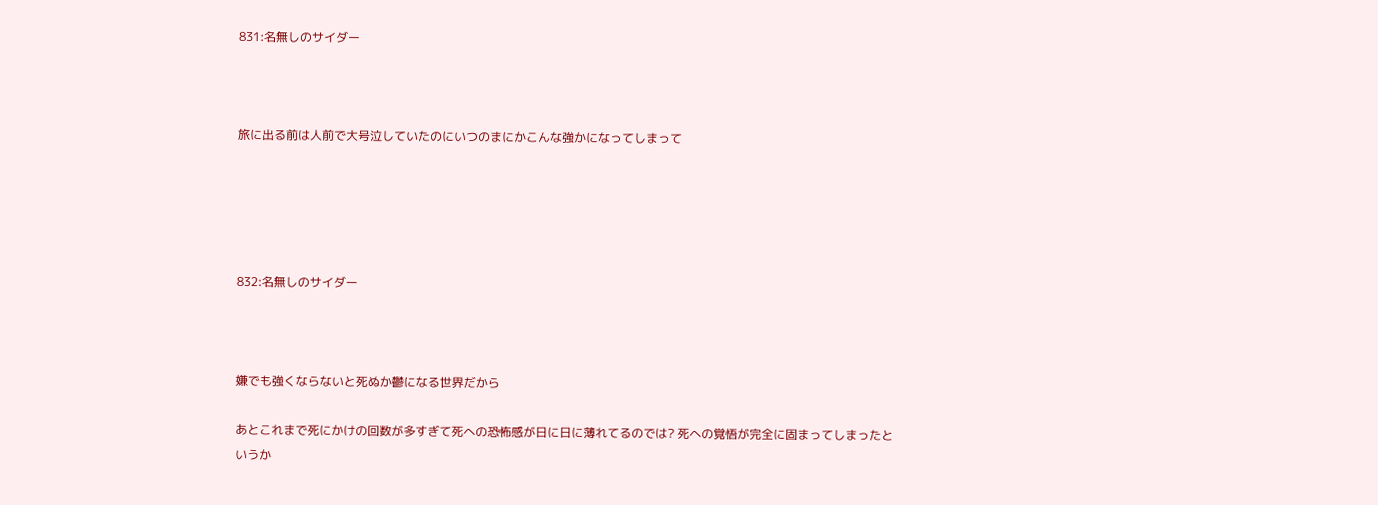831:名無しのサイダー



旅に出る前は人前で大号泣していたのにいつのまにかこんな強かになってしまって





832:名無しのサイダー



嫌でも強くならないと死ぬか鬱になる世界だから

あとこれまで死にかけの回数が多すぎて死への恐怖感が日に日に薄れてるのでは? 死への覚悟が完全に固まってしまったというか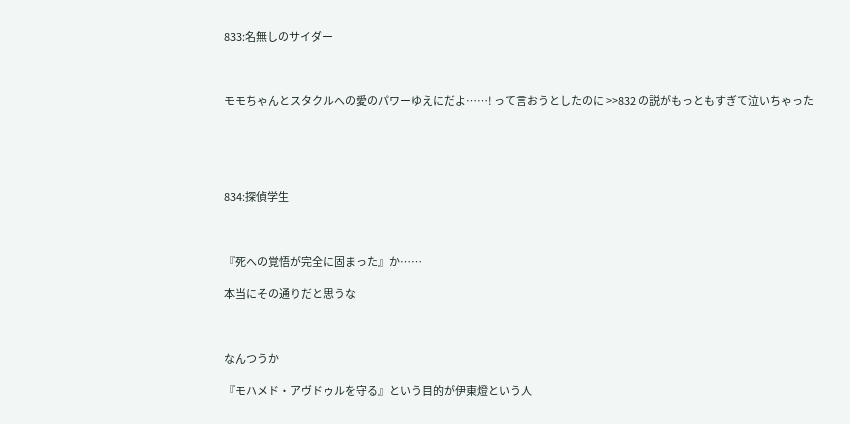833:名無しのサイダー



モモちゃんとスタクルへの愛のパワーゆえにだよ……! って言おうとしたのに >>832 の説がもっともすぎて泣いちゃった





834:探偵学生



『死への覚悟が完全に固まった』か……

本当にその通りだと思うな



なんつうか

『モハメド・アヴドゥルを守る』という目的が伊東燈という人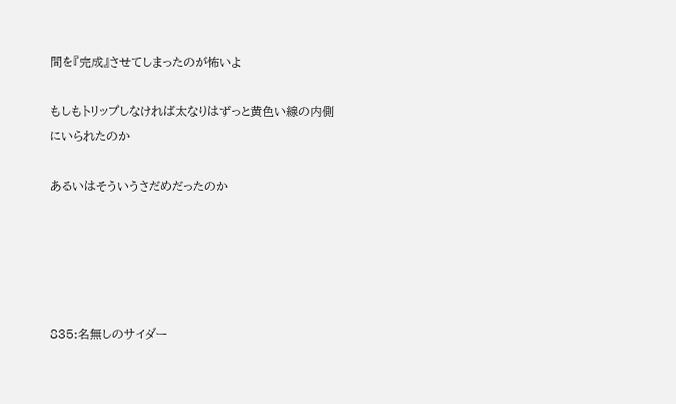間を『完成』させてしまったのが怖いよ

もしもトリップしなければ太なりはずっと黄色い線の内側にいられたのか

あるいはそういうさだめだったのか





835:名無しのサイダー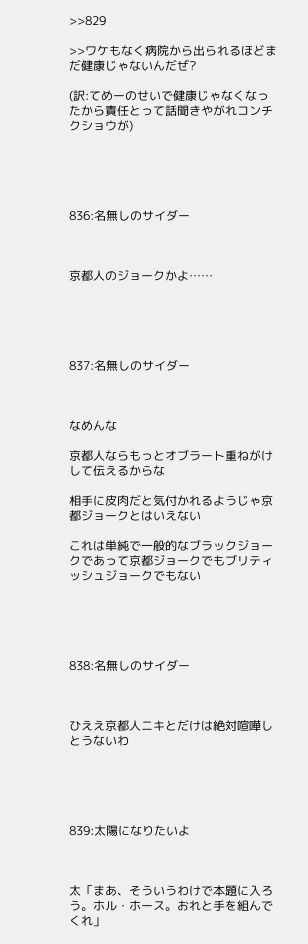>>829

>>ワケもなく病院から出られるほどまだ健康じゃないんだぜ?

(訳:てめーのせいで健康じゃなくなったから責任とって話聞きやがれコンチクショウが)





836:名無しのサイダー



京都人のジョークかよ……





837:名無しのサイダー



なめんな

京都人ならもっとオブラート重ねがけして伝えるからな

相手に皮肉だと気付かれるようじゃ京都ジョークとはいえない

これは単純で一般的なブラックジョークであって京都ジョークでもブリティッシュジョークでもない





838:名無しのサイダー



ひええ京都人ニキとだけは絶対喧嘩しとうないわ





839:太陽になりたいよ



太「まあ、そういうわけで本題に入ろう。ホル・ホース。おれと手を組んでくれ」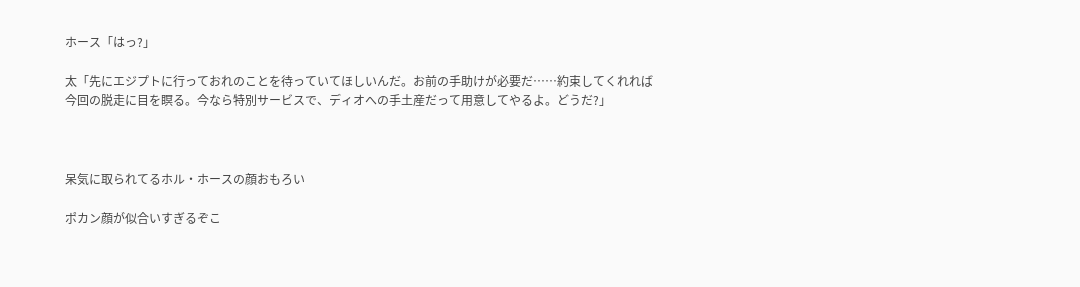ホース「はっ?」

太「先にエジプトに行っておれのことを待っていてほしいんだ。お前の手助けが必要だ……約束してくれれば今回の脱走に目を瞑る。今なら特別サービスで、ディオへの手土産だって用意してやるよ。どうだ?」



呆気に取られてるホル・ホースの顔おもろい

ポカン顔が似合いすぎるぞこ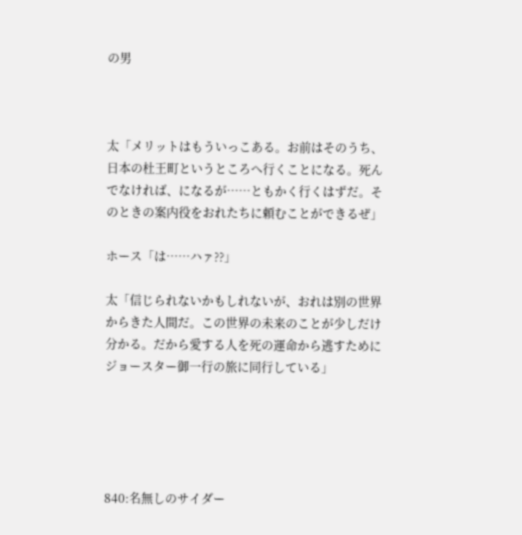の男



太「メリットはもういっこある。お前はそのうち、日本の杜王町というところへ行くことになる。死んでなければ、になるが……ともかく行くはずだ。そのときの案内役をおれたちに頼むことができるぜ」

ホース「は……ハァ??」

太「信じられないかもしれないが、おれは別の世界からきた人間だ。この世界の未来のことが少しだけ分かる。だから愛する人を死の運命から逃すためにジョースター御一行の旅に同行している」





840:名無しのサイダー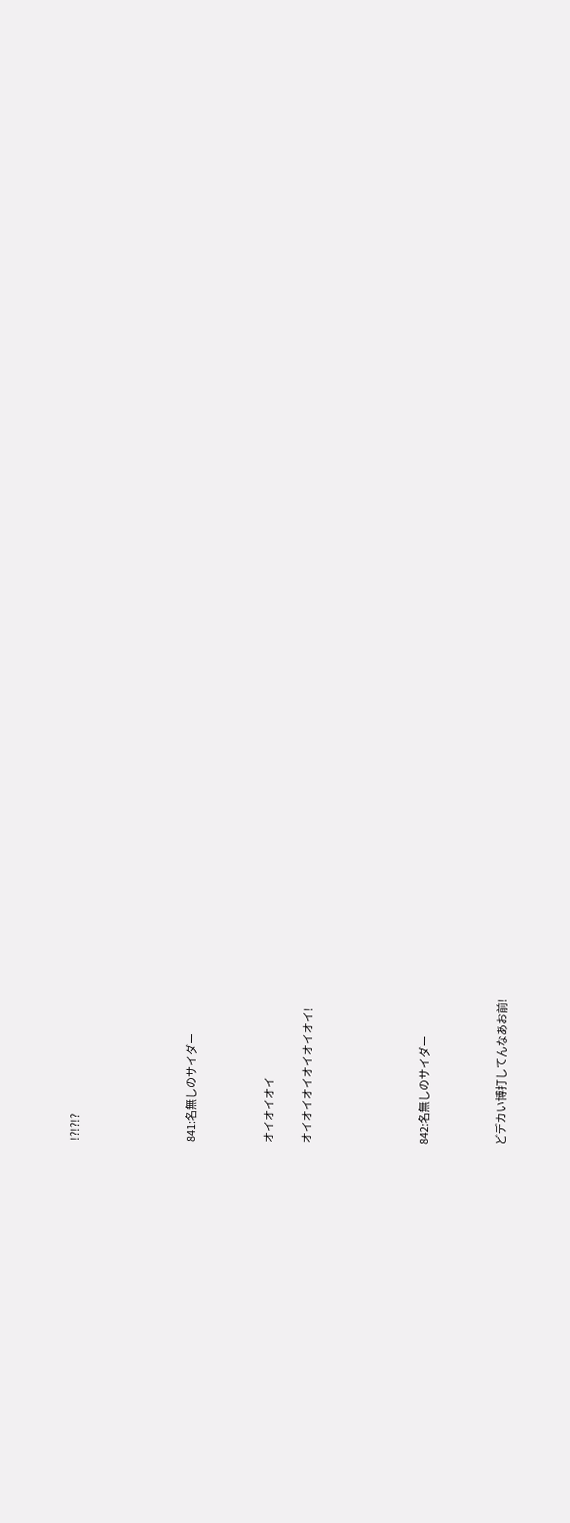!?!?!?





841:名無しのサイダー



オイオイオイ

オイオイオイオイオイオイ!





842:名無しのサイダー



どデカい博打してんなあお前!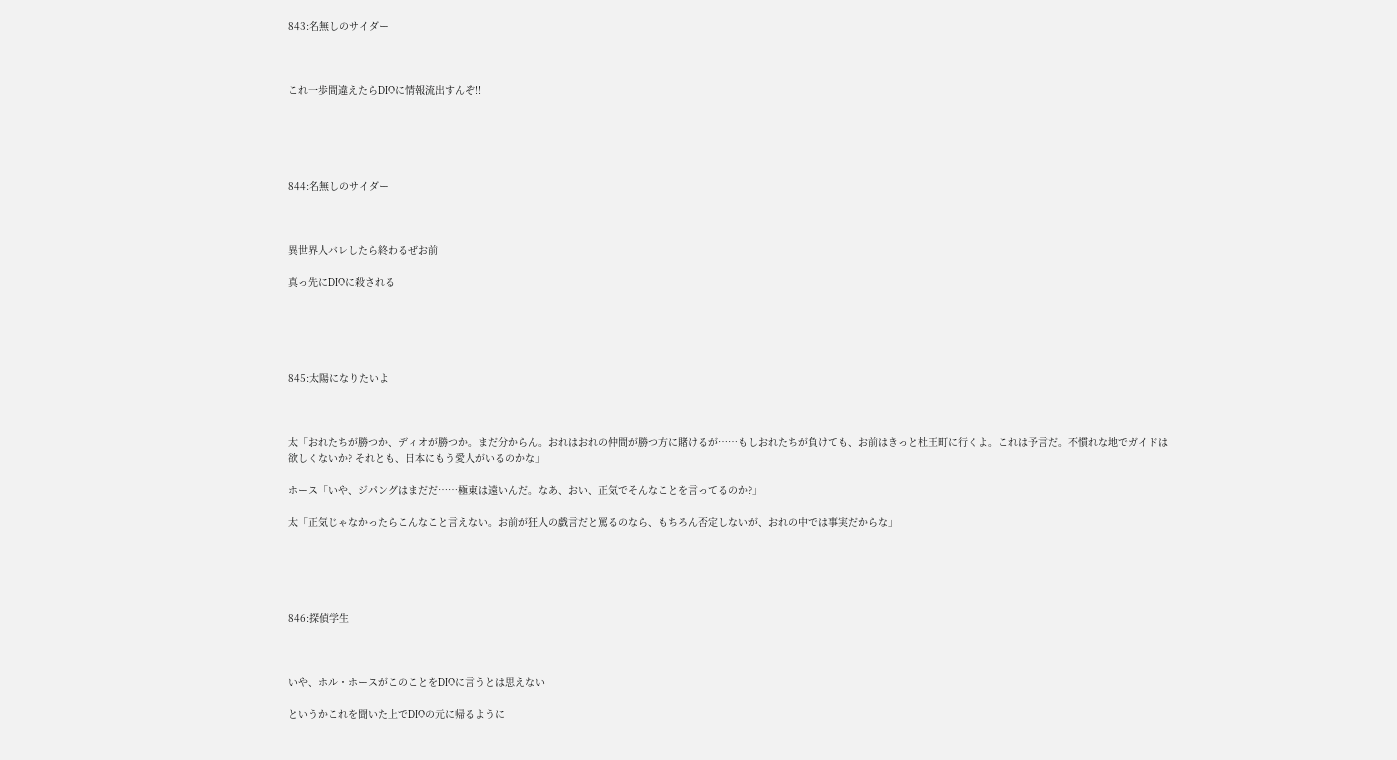843:名無しのサイダー



これ一歩間違えたらDIOに情報流出すんぞ!!





844:名無しのサイダー



異世界人バレしたら終わるぜお前

真っ先にDIOに殺される





845:太陽になりたいよ



太「おれたちが勝つか、ディオが勝つか。まだ分からん。おれはおれの仲間が勝つ方に賭けるが……もしおれたちが負けても、お前はきっと杜王町に行くよ。これは予言だ。不慣れな地でガイドは欲しくないか? それとも、日本にもう愛人がいるのかな」

ホース「いや、ジパングはまだだ……極東は遠いんだ。なあ、おい、正気でそんなことを言ってるのか?」

太「正気じゃなかったらこんなこと言えない。お前が狂人の戯言だと罵るのなら、もちろん否定しないが、おれの中では事実だからな」





846:探偵学生



いや、ホル・ホースがこのことをDIOに言うとは思えない

というかこれを聞いた上でDIOの元に帰るように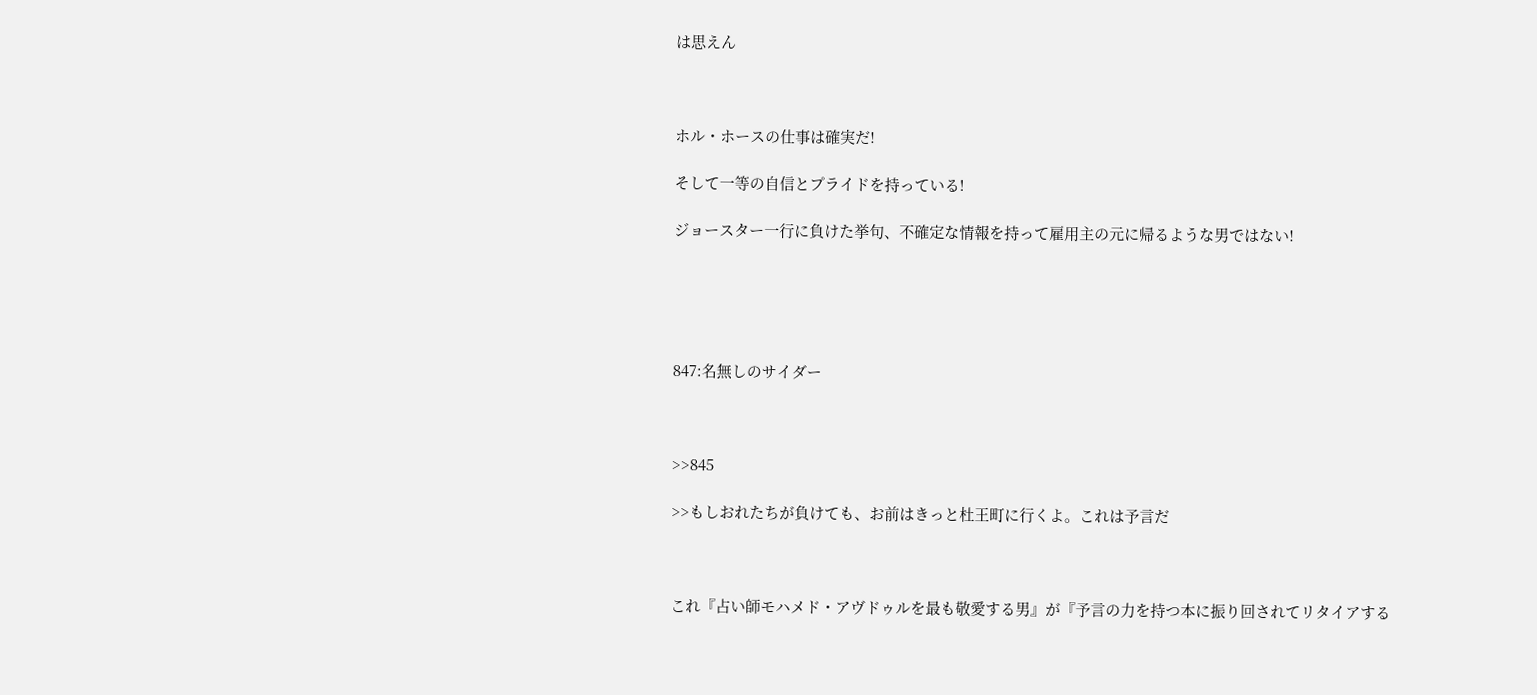は思えん



ホル・ホースの仕事は確実だ!

そして一等の自信とプライドを持っている!

ジョースター一行に負けた挙句、不確定な情報を持って雇用主の元に帰るような男ではない!





847:名無しのサイダー



>>845

>>もしおれたちが負けても、お前はきっと杜王町に行くよ。これは予言だ



これ『占い師モハメド・アヴドゥルを最も敬愛する男』が『予言の力を持つ本に振り回されてリタイアする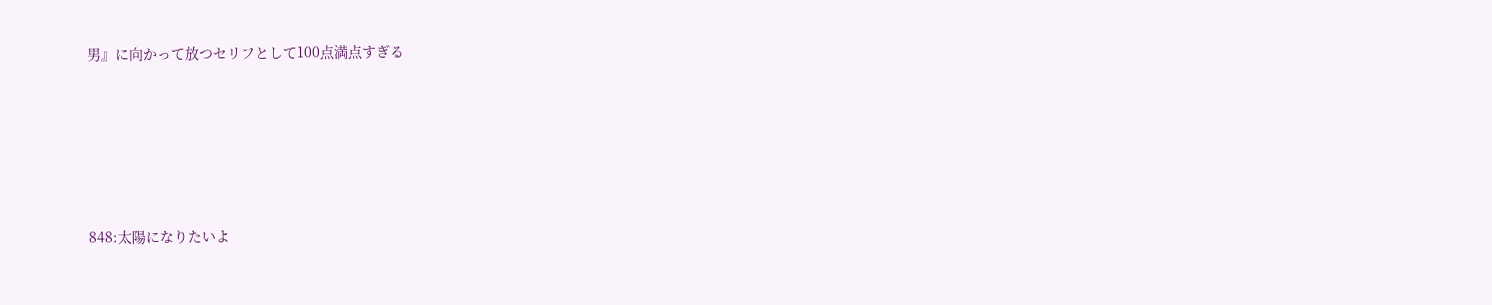男』に向かって放つセリフとして100点満点すぎる





848:太陽になりたいよ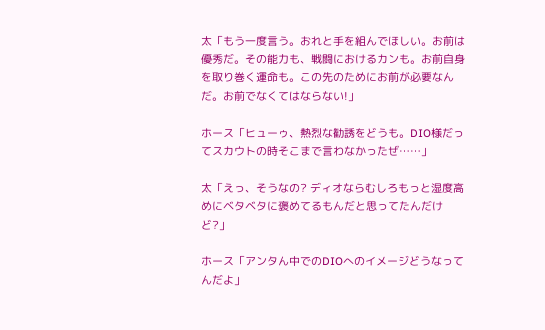太「もう一度言う。おれと手を組んでほしい。お前は優秀だ。その能力も、戦闘におけるカンも。お前自身を取り巻く運命も。この先のためにお前が必要なんだ。お前でなくてはならない!」

ホース「ヒューゥ、熱烈な勧誘をどうも。DIO様だってスカウトの時そこまで言わなかったぜ……」

太「えっ、そうなの? ディオならむしろもっと湿度高めにベタベタに褒めてるもんだと思ってたんだけど?」

ホース「アンタん中でのDIOへのイメージどうなってんだよ」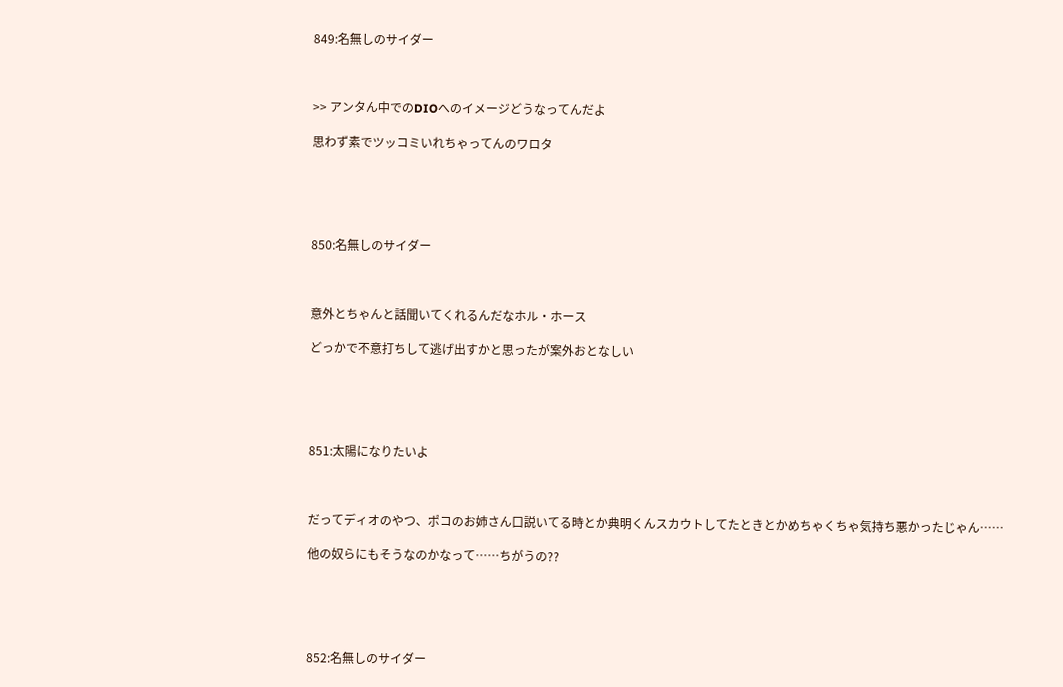849:名無しのサイダー



>> アンタん中でのDIOへのイメージどうなってんだよ

思わず素でツッコミいれちゃってんのワロタ





850:名無しのサイダー



意外とちゃんと話聞いてくれるんだなホル・ホース

どっかで不意打ちして逃げ出すかと思ったが案外おとなしい





851:太陽になりたいよ



だってディオのやつ、ポコのお姉さん口説いてる時とか典明くんスカウトしてたときとかめちゃくちゃ気持ち悪かったじゃん……

他の奴らにもそうなのかなって……ちがうの??





852:名無しのサイダー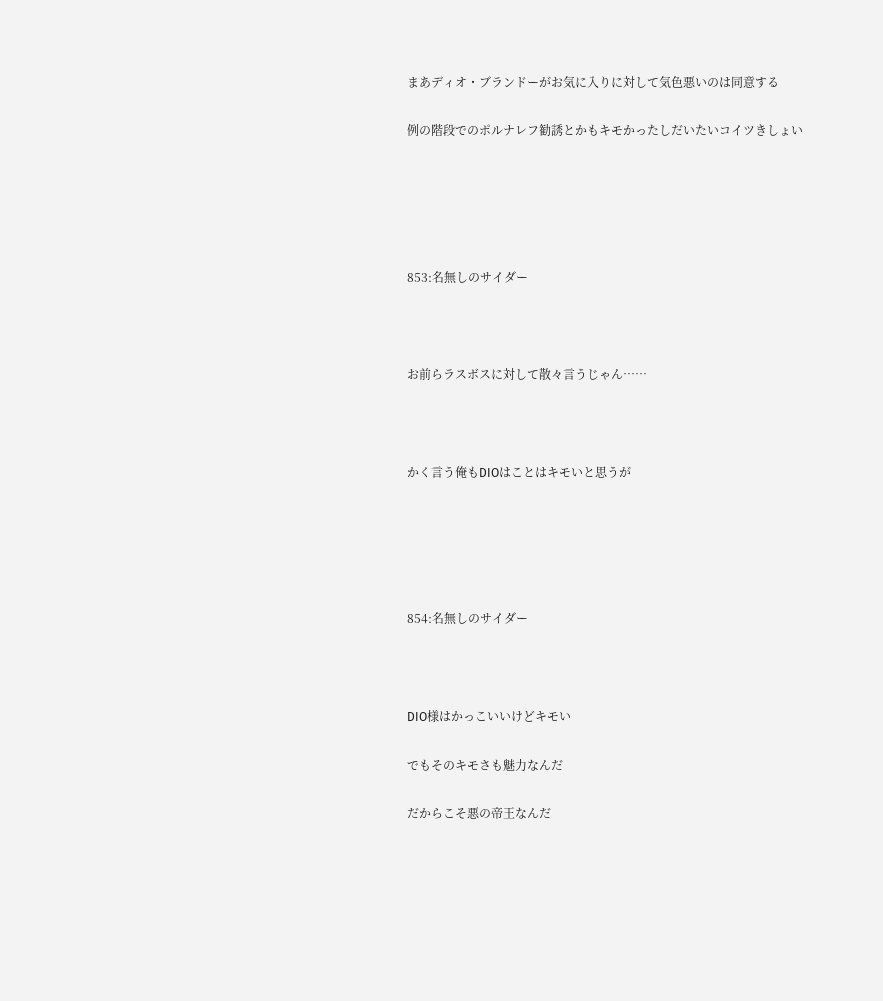まあディオ・ブランドーがお気に入りに対して気色悪いのは同意する

例の階段でのポルナレフ勧誘とかもキモかったしだいたいコイツきしょい





853:名無しのサイダー



お前らラスボスに対して散々言うじゃん……



かく言う俺もDIOはことはキモいと思うが





854:名無しのサイダー



DIO様はかっこいいけどキモい

でもそのキモさも魅力なんだ

だからこそ悪の帝王なんだ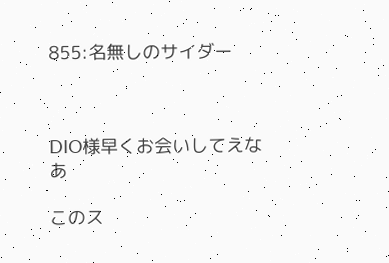855:名無しのサイダー



DIO様早くお会いしてえなあ

このス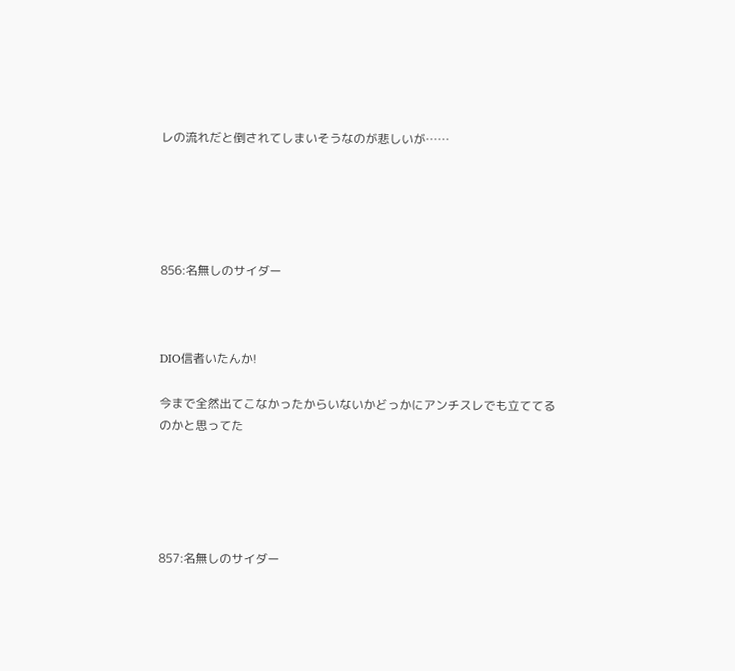レの流れだと倒されてしまいそうなのが悲しいが……





856:名無しのサイダー



DIO信者いたんか!

今まで全然出てこなかったからいないかどっかにアンチスレでも立ててるのかと思ってた





857:名無しのサイダー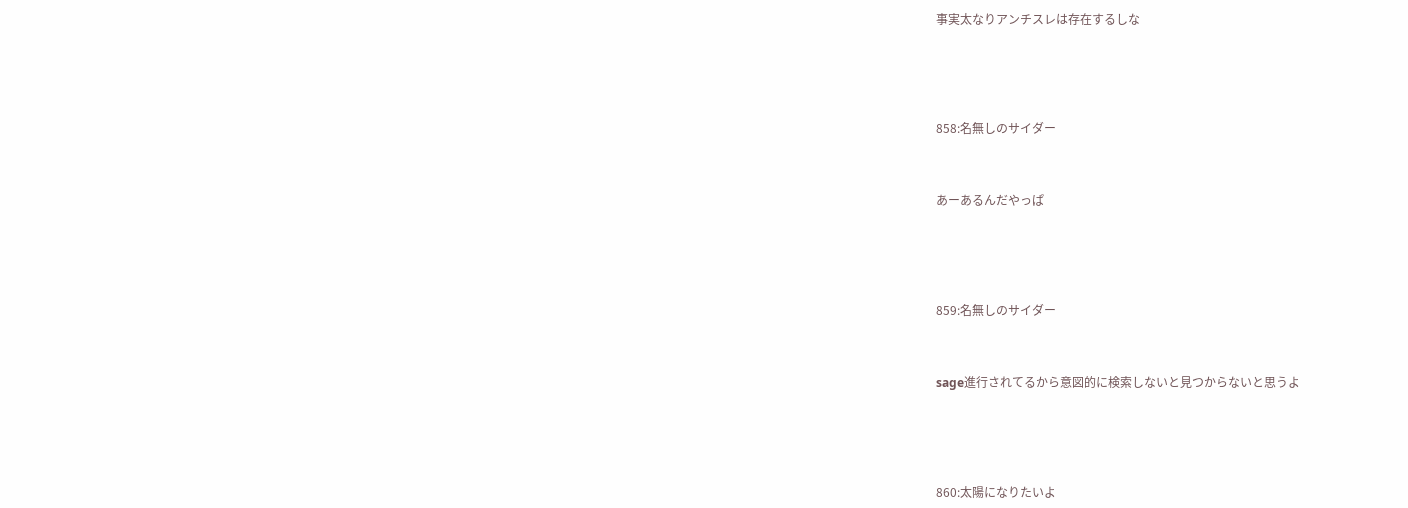事実太なりアンチスレは存在するしな





858:名無しのサイダー



あーあるんだやっぱ





859:名無しのサイダー



sage進行されてるから意図的に検索しないと見つからないと思うよ





860:太陽になりたいよ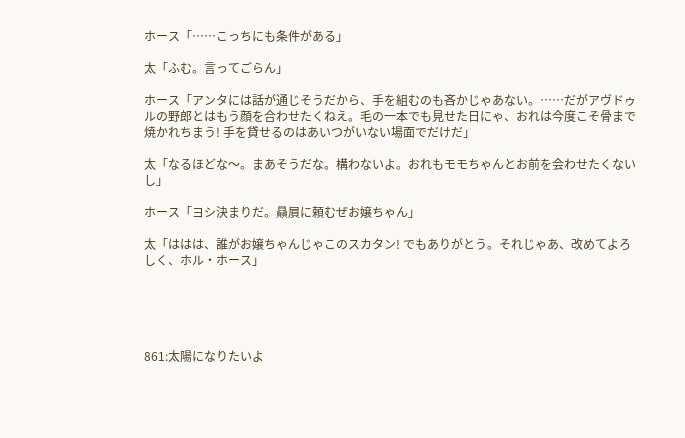ホース「……こっちにも条件がある」

太「ふむ。言ってごらん」

ホース「アンタには話が通じそうだから、手を組むのも吝かじゃあない。……だがアヴドゥルの野郎とはもう顔を合わせたくねえ。毛の一本でも見せた日にゃ、おれは今度こそ骨まで焼かれちまう! 手を貸せるのはあいつがいない場面でだけだ」

太「なるほどな〜。まあそうだな。構わないよ。おれもモモちゃんとお前を会わせたくないし」

ホース「ヨシ決まりだ。贔屓に頼むぜお嬢ちゃん」

太「ははは、誰がお嬢ちゃんじゃこのスカタン! でもありがとう。それじゃあ、改めてよろしく、ホル・ホース」





861:太陽になりたいよ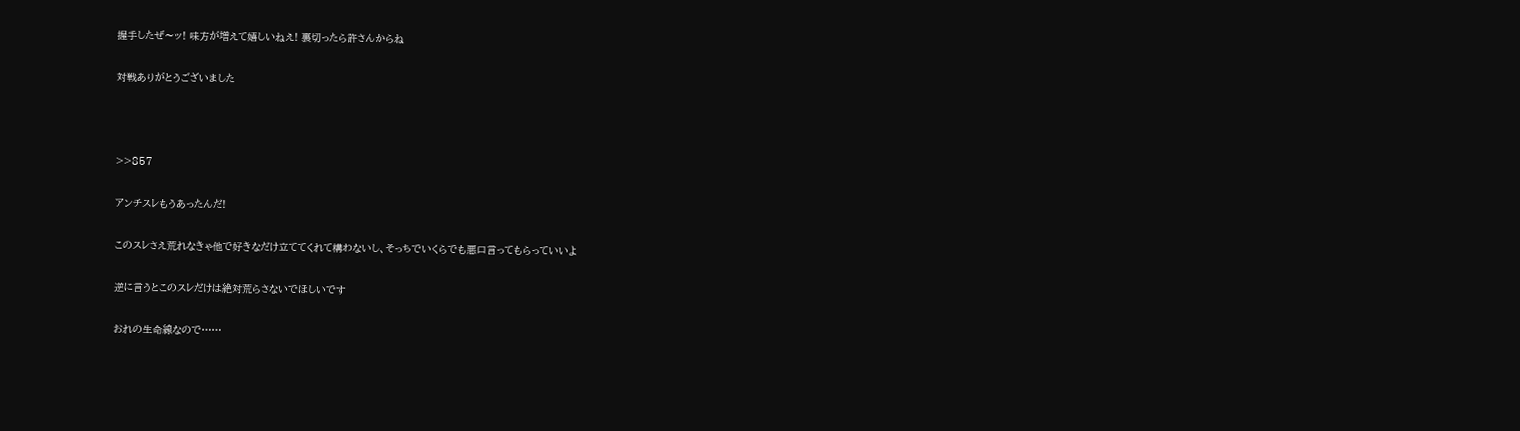握手したぜ〜ッ! 味方が増えて嬉しいねえ! 裏切ったら許さんからね

対戦ありがとうございました



>>857

アンチスレもうあったんだ!

このスレさえ荒れなきゃ他で好きなだけ立ててくれて構わないし、そっちでいくらでも悪口言ってもらっていいよ

逆に言うとこのスレだけは絶対荒らさないでほしいです

おれの生命線なので……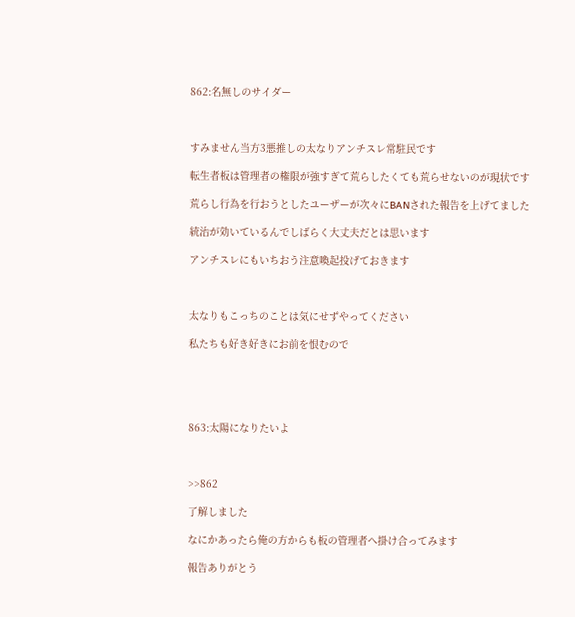862:名無しのサイダー



すみません当方3悪推しの太なりアンチスレ常駐民です

転生者板は管理者の権限が強すぎて荒らしたくても荒らせないのが現状です

荒らし行為を行おうとしたユーザーが次々にBANされた報告を上げてました

統治が効いているんでしばらく大丈夫だとは思います

アンチスレにもいちおう注意喚起投げておきます



太なりもこっちのことは気にせずやってください

私たちも好き好きにお前を恨むので





863:太陽になりたいよ



>>862

了解しました

なにかあったら俺の方からも板の管理者へ掛け合ってみます

報告ありがとう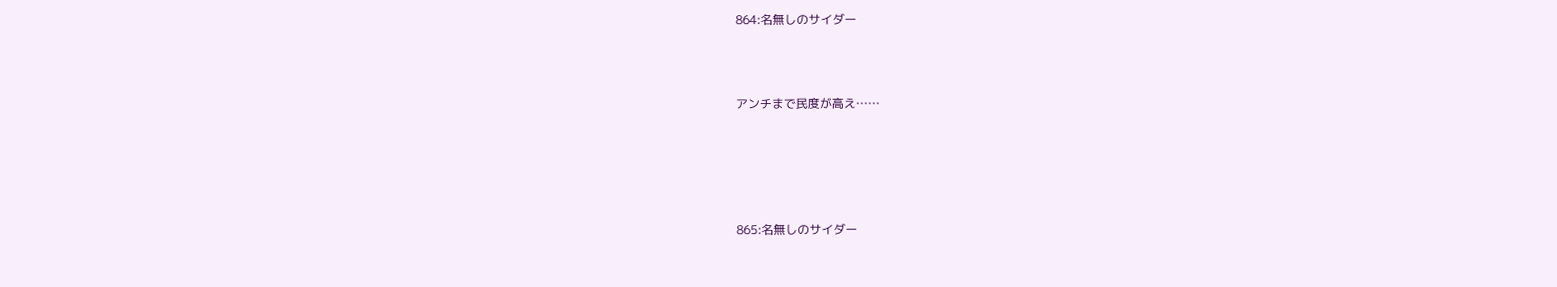864:名無しのサイダー



アンチまで民度が高え……





865:名無しのサイダー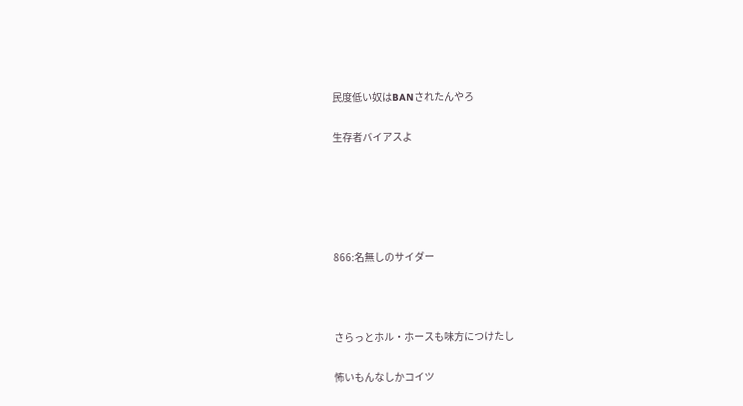民度低い奴はBANされたんやろ

生存者バイアスよ





866:名無しのサイダー



さらっとホル・ホースも味方につけたし

怖いもんなしかコイツ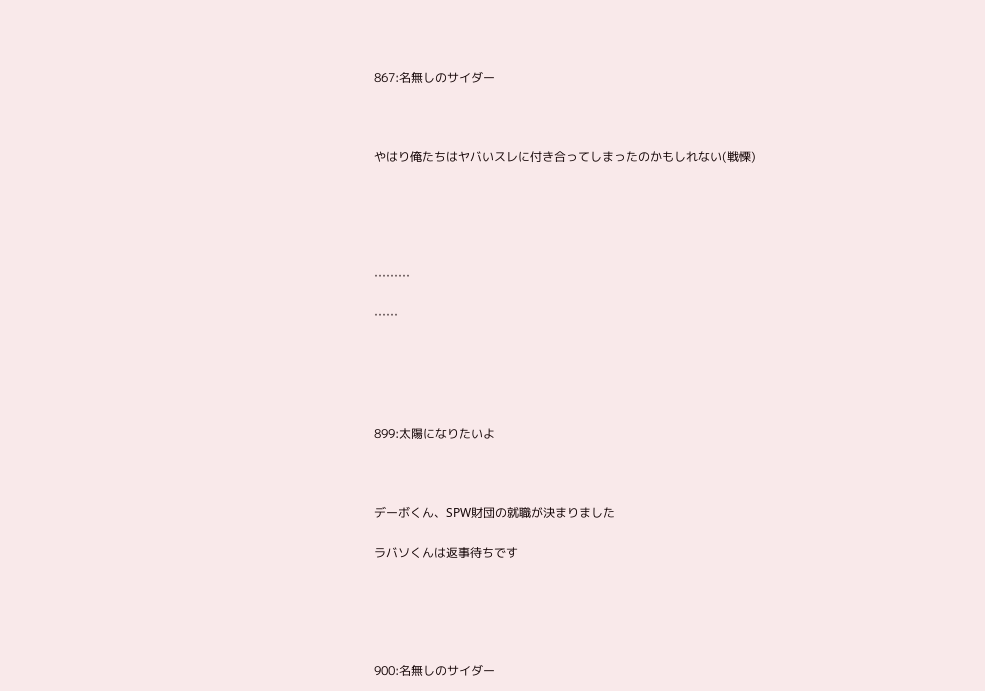867:名無しのサイダー



やはり俺たちはヤバいスレに付き合ってしまったのかもしれない(戦慄)





………

……





899:太陽になりたいよ



デーボくん、SPW財団の就職が決まりました

ラバソくんは返事待ちです





900:名無しのサイダー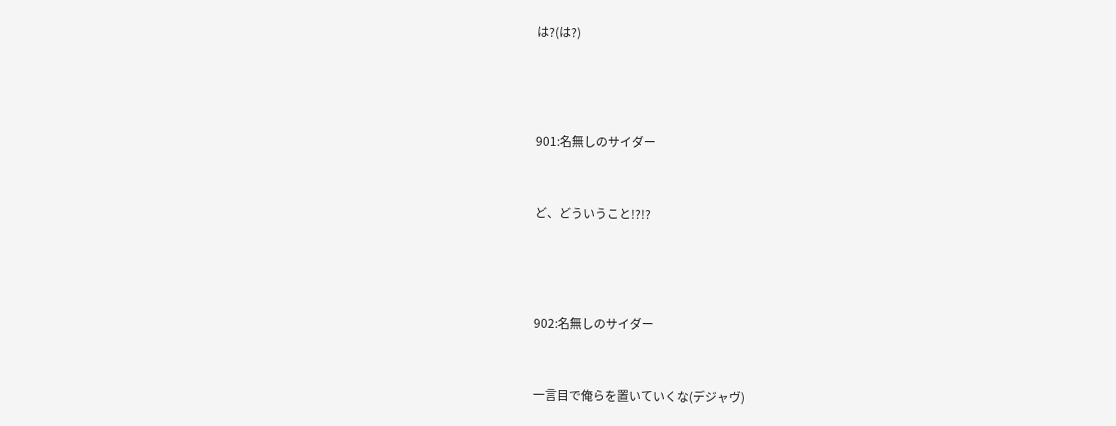は?(は?)





901:名無しのサイダー



ど、どういうこと!?!?





902:名無しのサイダー



一言目で俺らを置いていくな(デジャヴ)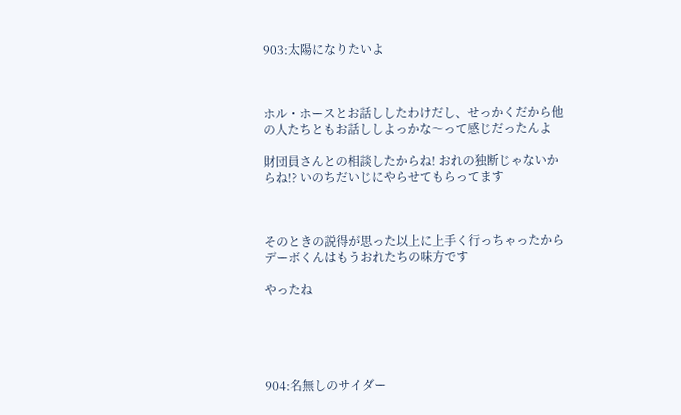903:太陽になりたいよ



ホル・ホースとお話ししたわけだし、せっかくだから他の人たちともお話ししよっかな〜って感じだったんよ

財団員さんとの相談したからね! おれの独断じゃないからね!? いのちだいじにやらせてもらってます



そのときの説得が思った以上に上手く行っちゃったからデーボくんはもうおれたちの味方です

やったね





904:名無しのサイダー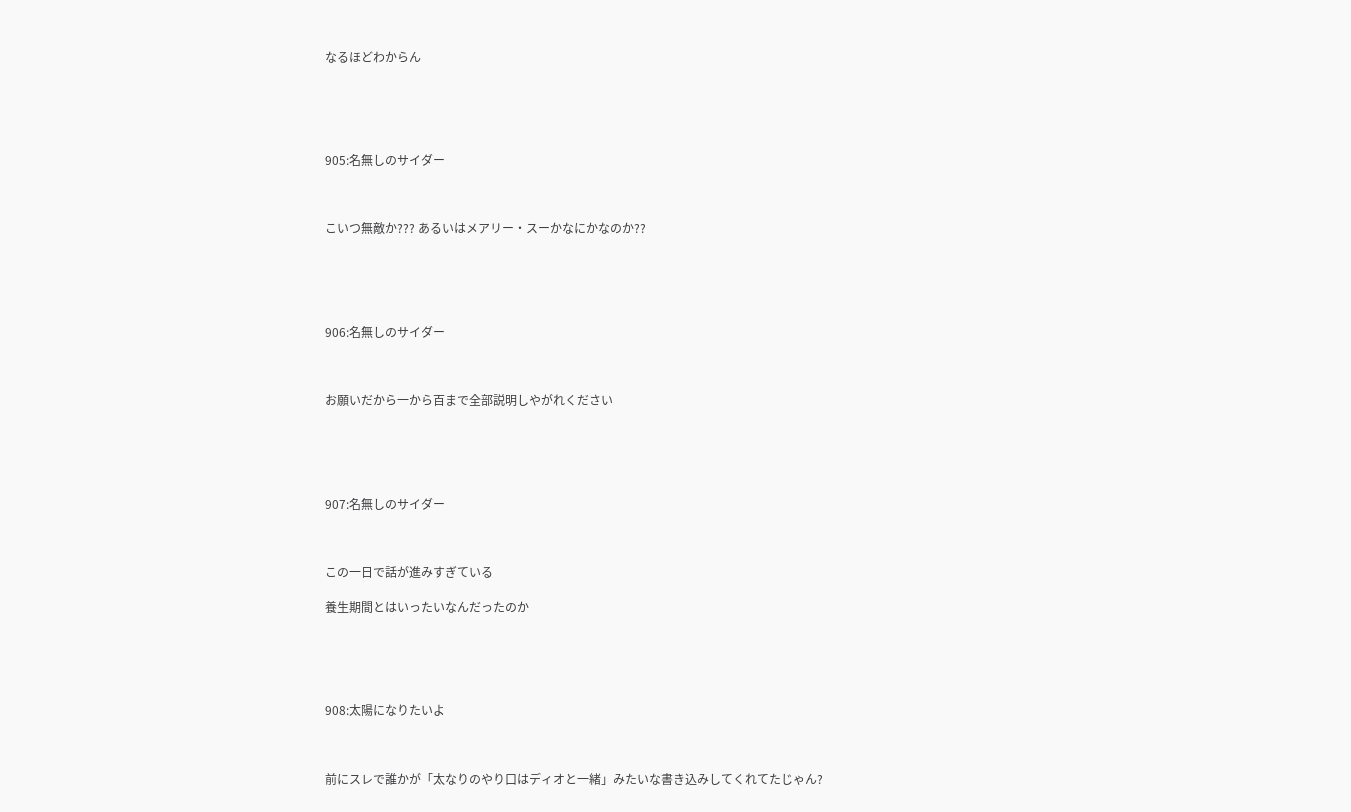なるほどわからん





905:名無しのサイダー



こいつ無敵か??? あるいはメアリー・スーかなにかなのか??





906:名無しのサイダー



お願いだから一から百まで全部説明しやがれください





907:名無しのサイダー



この一日で話が進みすぎている

養生期間とはいったいなんだったのか





908:太陽になりたいよ



前にスレで誰かが「太なりのやり口はディオと一緒」みたいな書き込みしてくれてたじゃん?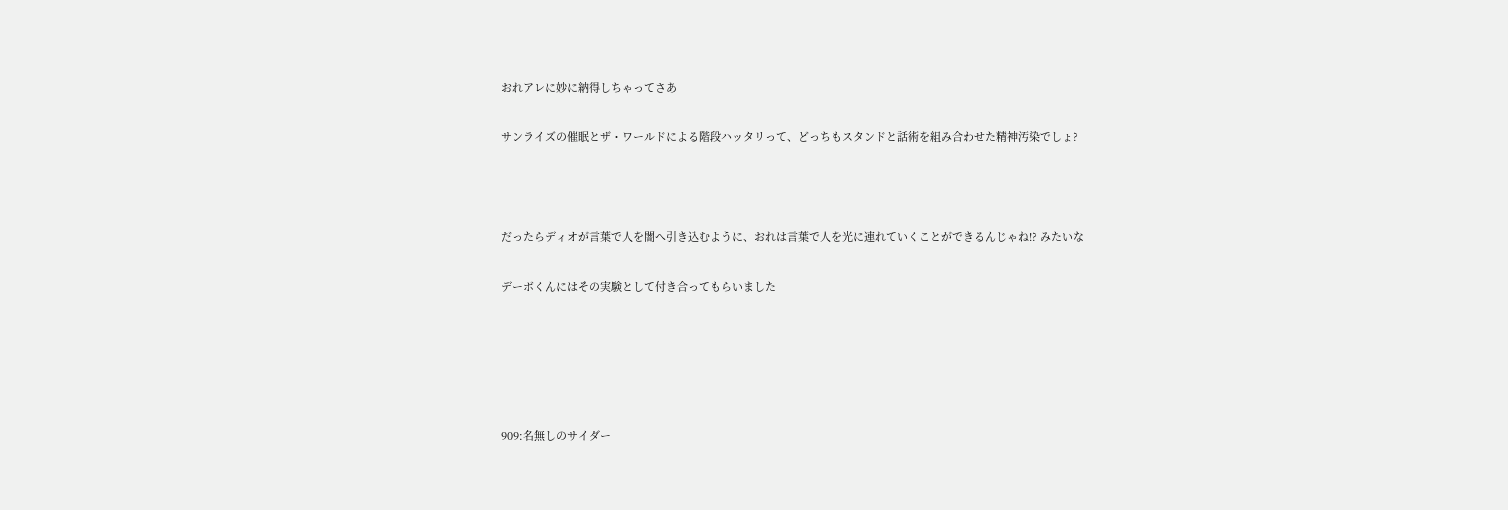おれアレに妙に納得しちゃってさあ

サンライズの催眠とザ・ワールドによる階段ハッタリって、どっちもスタンドと話術を組み合わせた精神汚染でしょ?



だったらディオが言葉で人を闇へ引き込むように、おれは言葉で人を光に連れていくことができるんじゃね!? みたいな

デーボくんにはその実験として付き合ってもらいました





909:名無しのサイダー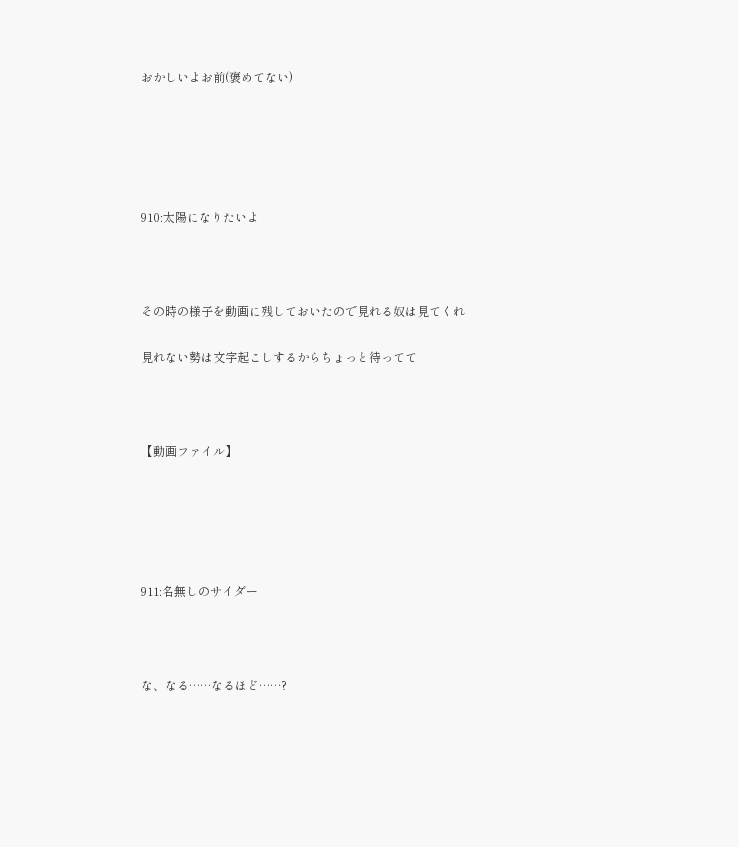おかしいよお前(褒めてない)





910:太陽になりたいよ



その時の様子を動画に残しておいたので見れる奴は見てくれ

見れない勢は文字起こしするからちょっと待ってて



【動画ファイル】





911:名無しのサイダー



な、なる……なるほど……?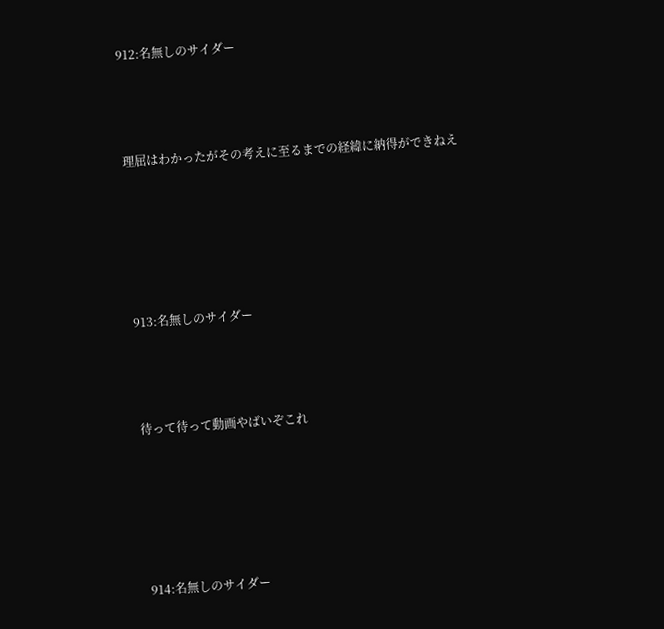912:名無しのサイダー



理屈はわかったがその考えに至るまでの経緯に納得ができねえ





913:名無しのサイダー



待って待って動画やばいぞこれ





914:名無しのサイダー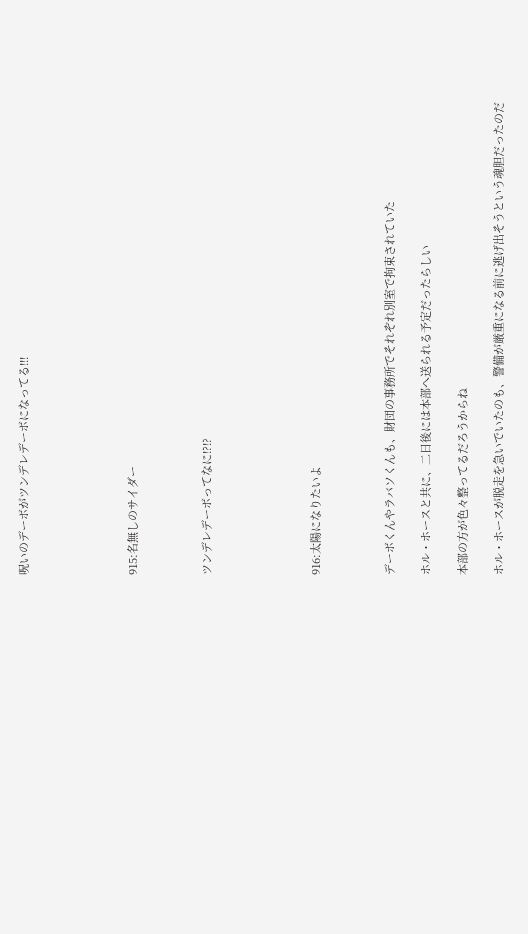呪いのデーボがツンデレデーボになってる!!!





915:名無しのサイダー



ツンデレデーボってなに!?!?





916:太陽になりたいよ



デーボくんやラバソくんも、財団の事務所でそれぞれ別室で拘束されていた

ホル・ホースと共に、二日後には本部へ送られる予定だったらしい

本部の方が色々整ってるだろうからね

ホル・ホースが脱走を急いでいたのも、警備が厳重になる前に逃げ出そうという魂胆だったのだ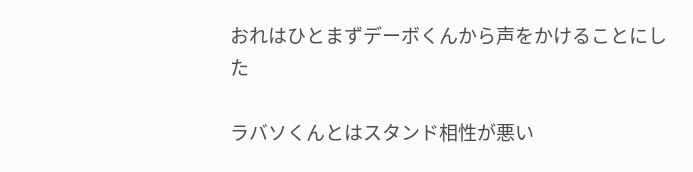おれはひとまずデーボくんから声をかけることにした

ラバソくんとはスタンド相性が悪い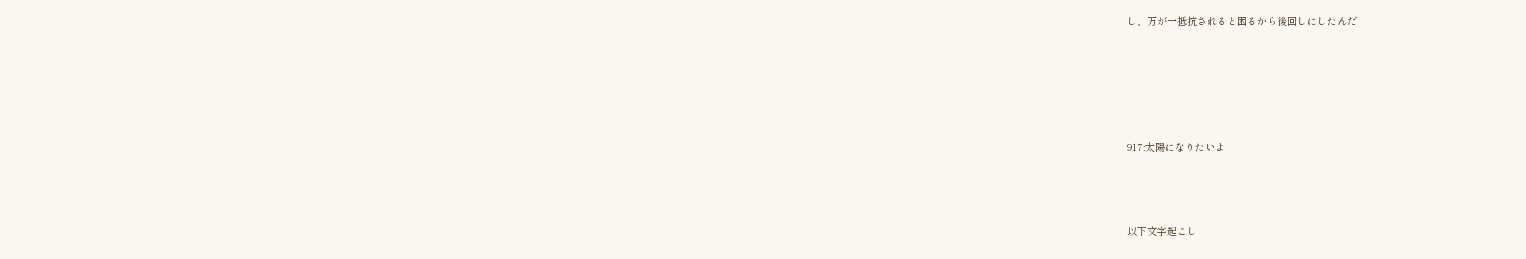し、万が一抵抗されると困るから後回しにしたんだ





917:太陽になりたいよ



以下文字起こし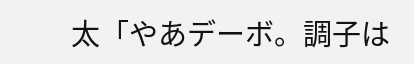太「やあデーボ。調子は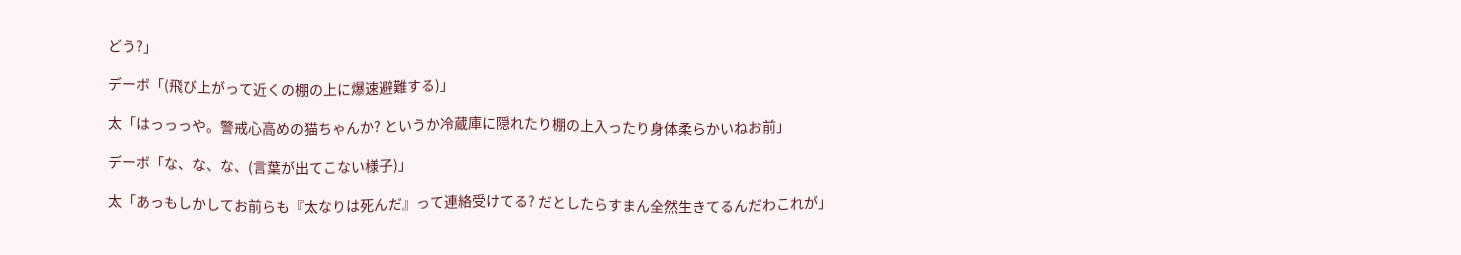どう?」

デーボ「(飛び上がって近くの棚の上に爆速避難する)」

太「はっっっや。警戒心高めの猫ちゃんか? というか冷蔵庫に隠れたり棚の上入ったり身体柔らかいねお前」

デーボ「な、な、な、(言葉が出てこない様子)」

太「あっもしかしてお前らも『太なりは死んだ』って連絡受けてる? だとしたらすまん全然生きてるんだわこれが」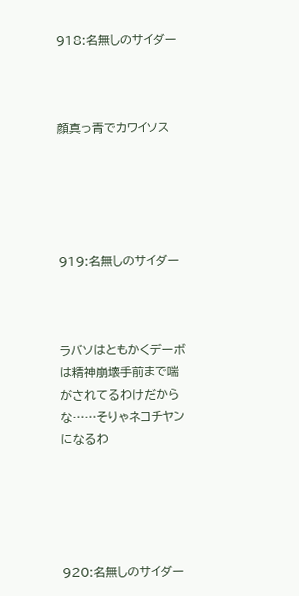918:名無しのサイダー



顔真っ青でカワイソス





919:名無しのサイダー



ラバソはともかくデーボは精神崩壊手前まで喘がされてるわけだからな……そりゃネコチヤンになるわ





920:名無しのサイダー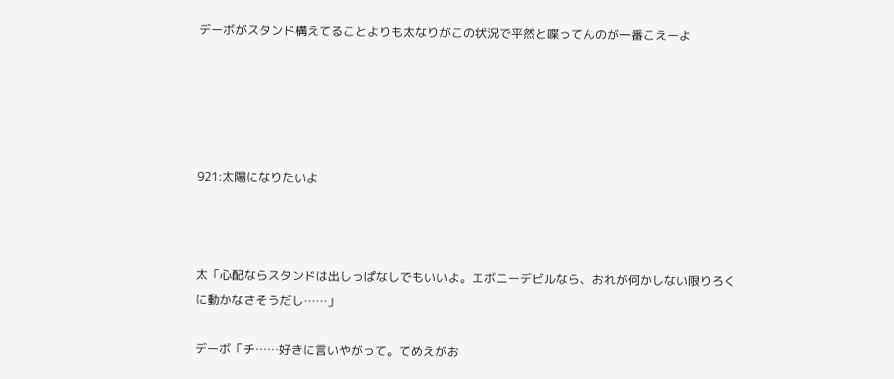デーボがスタンド構えてることよりも太なりがこの状況で平然と喋ってんのが一番こえーよ





921:太陽になりたいよ



太「心配ならスタンドは出しっぱなしでもいいよ。エボニーデビルなら、おれが何かしない限りろくに動かなさそうだし……」

デーボ「チ……好きに言いやがって。てめえがお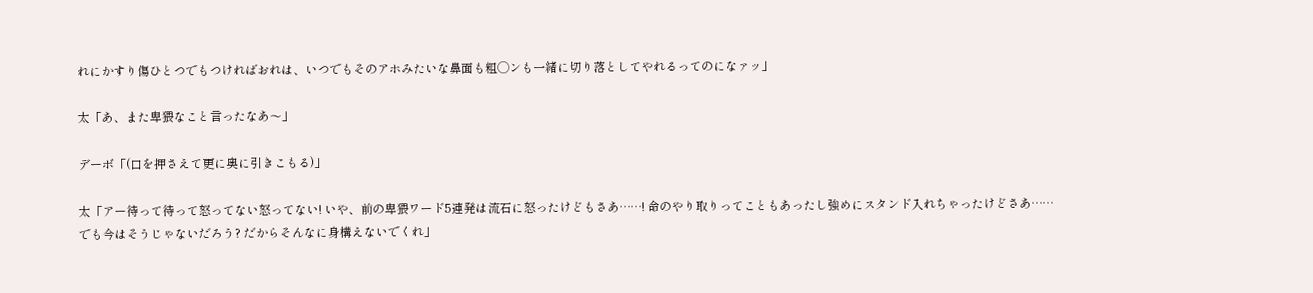れにかすり傷ひとつでもつければおれは、いつでもそのアホみたいな鼻面も粗◯ンも一緒に切り落としてやれるってのになァッ」

太「あ、また卑猥なこと言ったなあ〜」

デーボ「(口を押さえて更に奥に引きこもる)」

太「アー待って待って怒ってない怒ってない! いや、前の卑猥ワード5連発は流石に怒ったけどもさあ……! 命のやり取りってこともあったし強めにスタンド入れちゃったけどさあ……でも今はそうじゃないだろう? だからそんなに身構えないでくれ」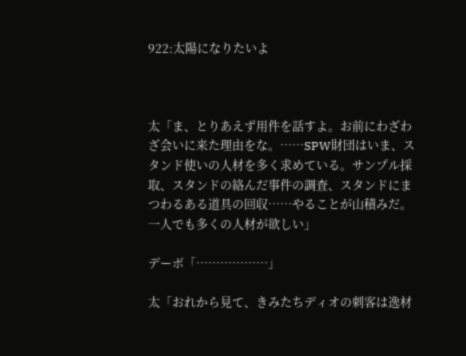922:太陽になりたいよ



太「ま、とりあえず用件を話すよ。お前にわざわざ会いに来た理由をな。……SPW財団はいま、スタンド使いの人材を多く求めている。サンプル採取、スタンドの絡んだ事件の調査、スタンドにまつわるある道具の回収……やることが山積みだ。一人でも多くの人材が欲しい」

デーボ「………………」

太「おれから見て、きみたちディオの刺客は逸材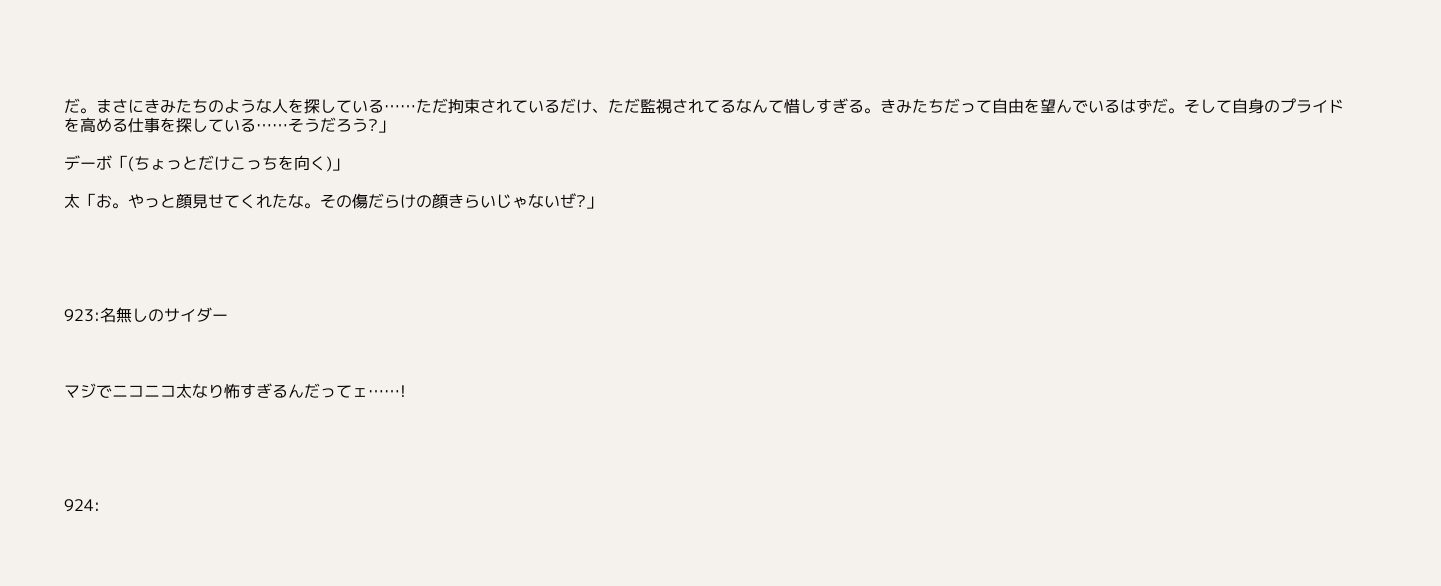だ。まさにきみたちのような人を探している……ただ拘束されているだけ、ただ監視されてるなんて惜しすぎる。きみたちだって自由を望んでいるはずだ。そして自身のプライドを高める仕事を探している……そうだろう?」

デーボ「(ちょっとだけこっちを向く)」

太「お。やっと顔見せてくれたな。その傷だらけの顔きらいじゃないぜ?」





923:名無しのサイダー



マジでニコニコ太なり怖すぎるんだってェ……!





924: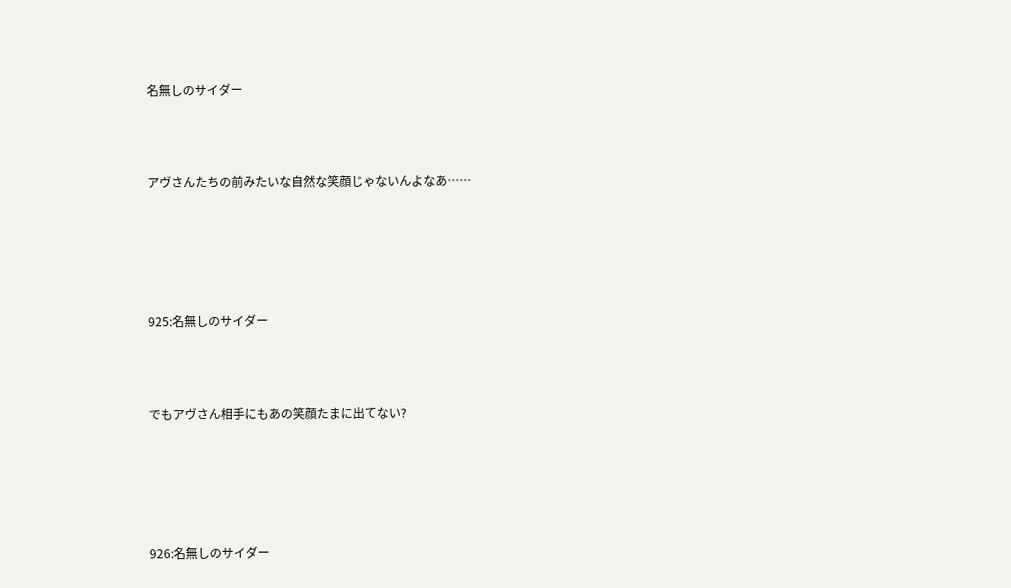名無しのサイダー



アヴさんたちの前みたいな自然な笑顔じゃないんよなあ……





925:名無しのサイダー



でもアヴさん相手にもあの笑顔たまに出てない?





926:名無しのサイダー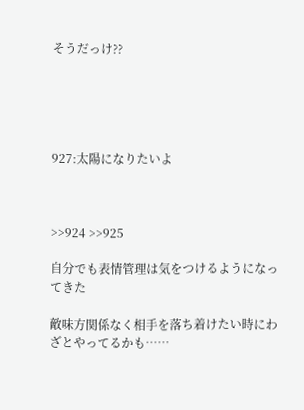そうだっけ??





927:太陽になりたいよ



>>924 >>925

自分でも表情管理は気をつけるようになってきた

敵味方関係なく相手を落ち着けたい時にわざとやってるかも……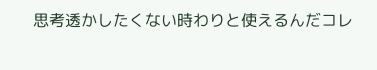思考透かしたくない時わりと使えるんだコレ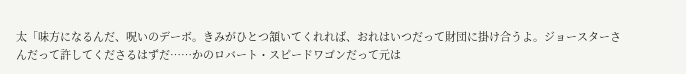太「味方になるんだ、呪いのデーボ。きみがひとつ頷いてくれれば、おれはいつだって財団に掛け合うよ。ジョースターさんだって許してくださるはずだ……かのロバート・スピードワゴンだって元は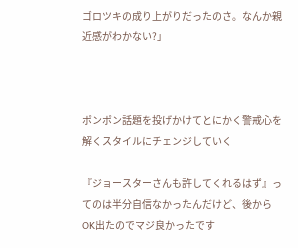ゴロツキの成り上がりだったのさ。なんか親近感がわかない?」



ポンポン話題を投げかけてとにかく警戒心を解くスタイルにチェンジしていく

『ジョースターさんも許してくれるはず』ってのは半分自信なかったんだけど、後からOK出たのでマジ良かったです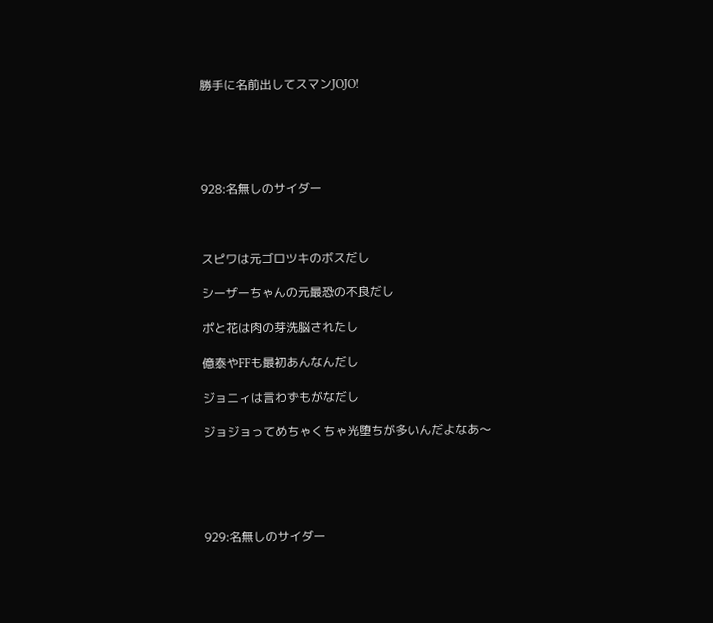勝手に名前出してスマンJOJO!





928:名無しのサイダー



スピワは元ゴロツキのボスだし

シーザーちゃんの元最恐の不良だし

ポと花は肉の芽洗脳されたし

億泰やFFも最初あんなんだし

ジョニィは言わずもがなだし

ジョジョってめちゃくちゃ光堕ちが多いんだよなあ〜





929:名無しのサイダー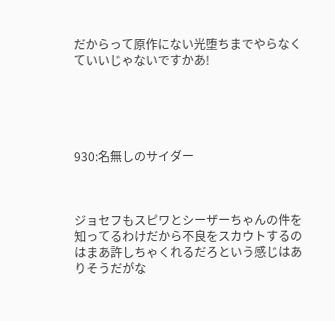だからって原作にない光堕ちまでやらなくていいじゃないですかあ!





930:名無しのサイダー



ジョセフもスピワとシーザーちゃんの件を知ってるわけだから不良をスカウトするのはまあ許しちゃくれるだろという感じはありそうだがな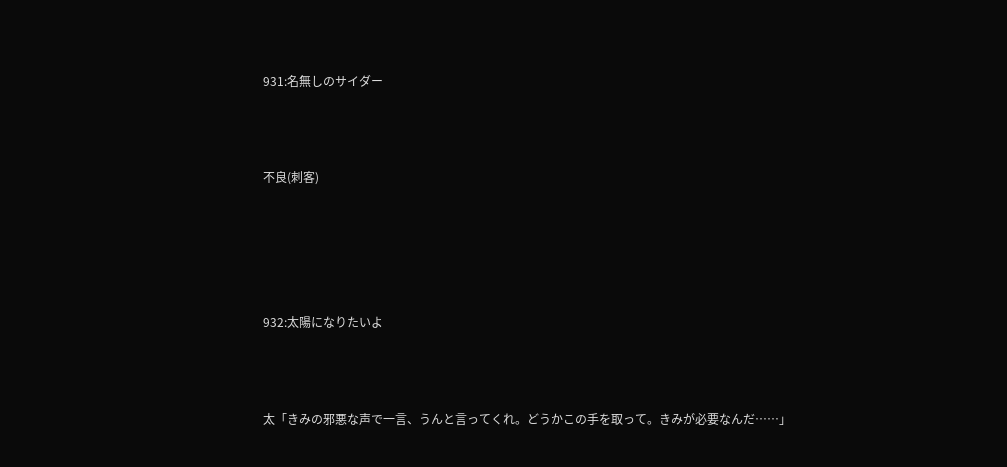931:名無しのサイダー



不良(刺客)





932:太陽になりたいよ



太「きみの邪悪な声で一言、うんと言ってくれ。どうかこの手を取って。きみが必要なんだ……」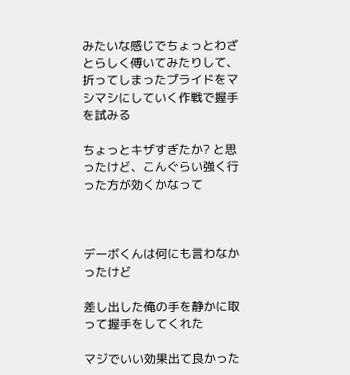みたいな感じでちょっとわざとらしく傅いてみたりして、折ってしまったプライドをマシマシにしていく作戦で握手を試みる

ちょっとキザすぎたか? と思ったけど、こんぐらい強く行った方が効くかなって



デーボくんは何にも言わなかったけど

差し出した俺の手を静かに取って握手をしてくれた

マジでいい効果出て良かった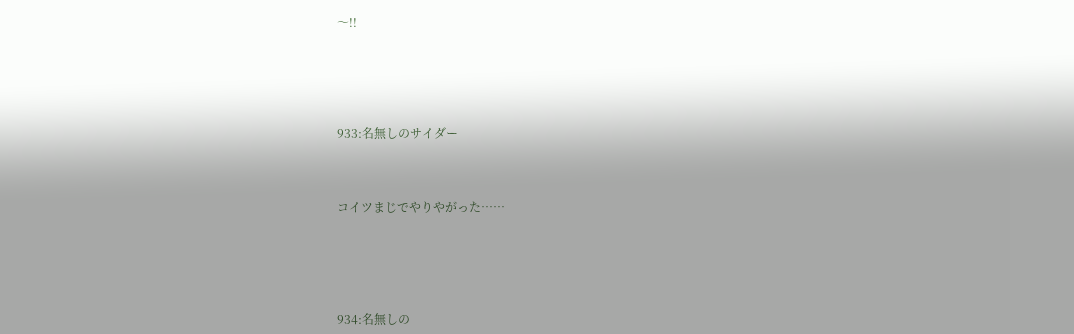〜!!





933:名無しのサイダー



コイツまじでやりやがった……





934:名無しの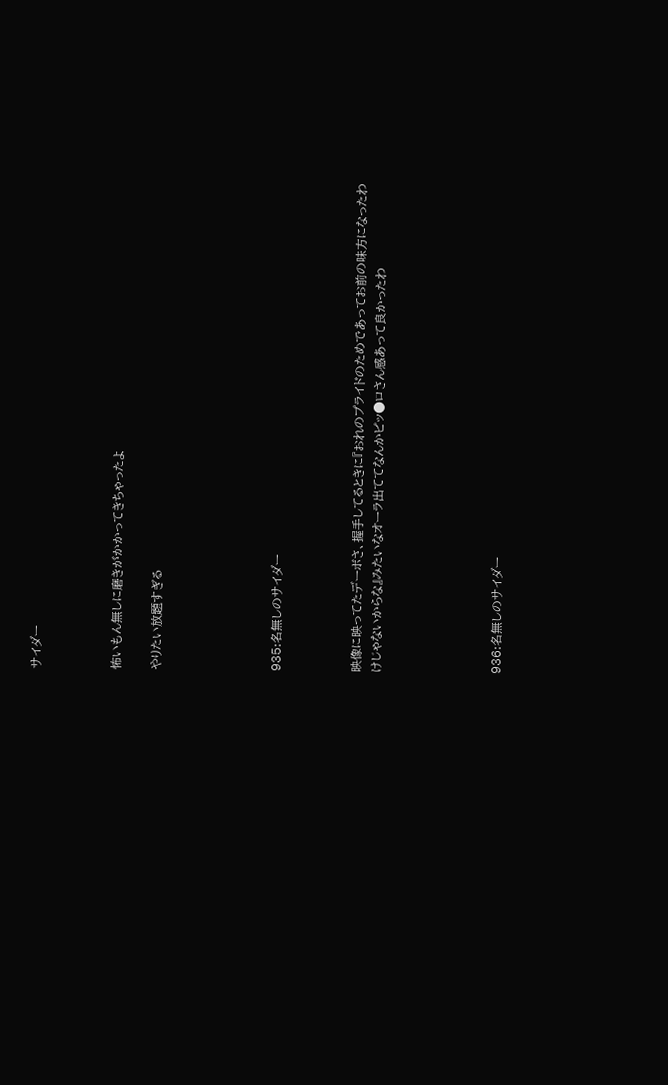サイダー



怖いもん無しに磨きがかかってきちゃったよ

やりたい放題すぎる





935:名無しのサイダー



映像に映ってたデーボさ、握手してるときに『おれのプライドのためであってお前の味方になったわけじゃないからな』みたいなオーラ出ててなんかピッ●ロさん感あって良かったわ





936:名無しのサイダー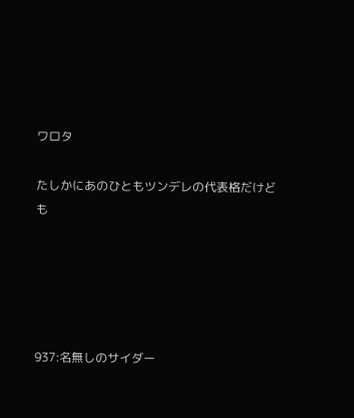ワロタ

たしかにあのひともツンデレの代表格だけども





937:名無しのサイダー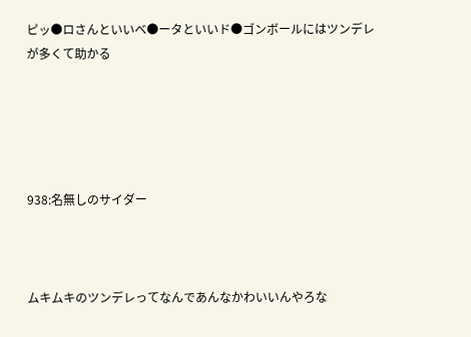ピッ●ロさんといいベ●ータといいド●ゴンボールにはツンデレが多くて助かる





938:名無しのサイダー



ムキムキのツンデレってなんであんなかわいいんやろな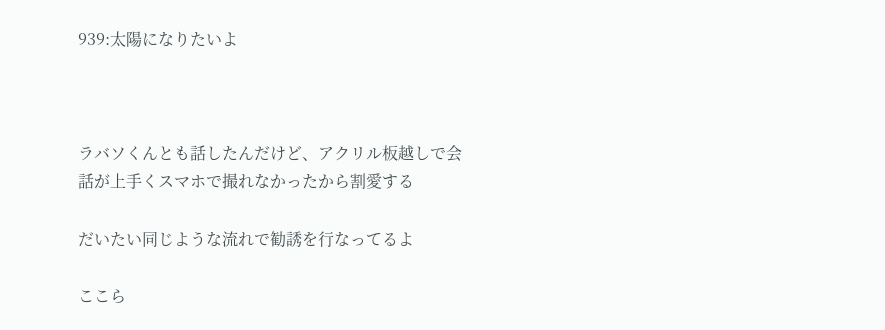939:太陽になりたいよ



ラバソくんとも話したんだけど、アクリル板越しで会話が上手くスマホで撮れなかったから割愛する

だいたい同じような流れで勧誘を行なってるよ

ここら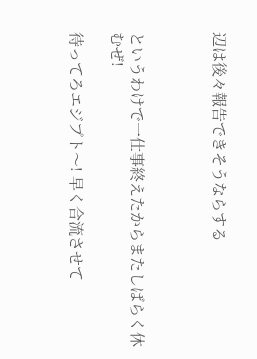辺は後々報告できそうならする



というわけで一仕事終えたからまたしばらく休むぜ!

待ってろエジプト〜! 早く合流させて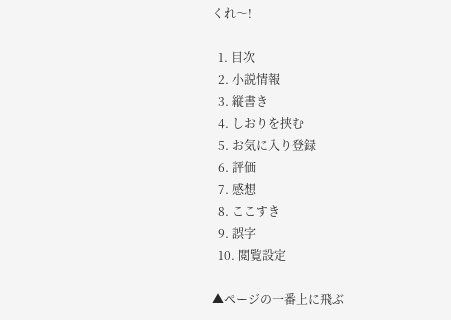くれ〜!

  1. 目次
  2. 小説情報
  3. 縦書き
  4. しおりを挟む
  5. お気に入り登録
  6. 評価
  7. 感想
  8. ここすき
  9. 誤字
  10. 閲覧設定

▲ページの一番上に飛ぶ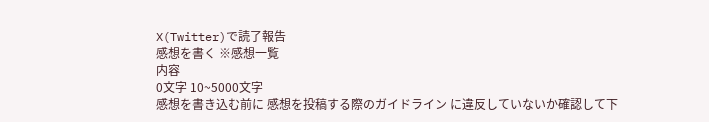X(Twitter)で読了報告
感想を書く ※感想一覧
内容
0文字 10~5000文字
感想を書き込む前に 感想を投稿する際のガイドライン に違反していないか確認して下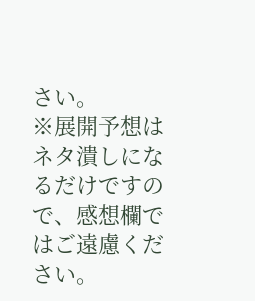さい。
※展開予想はネタ潰しになるだけですので、感想欄ではご遠慮ください。